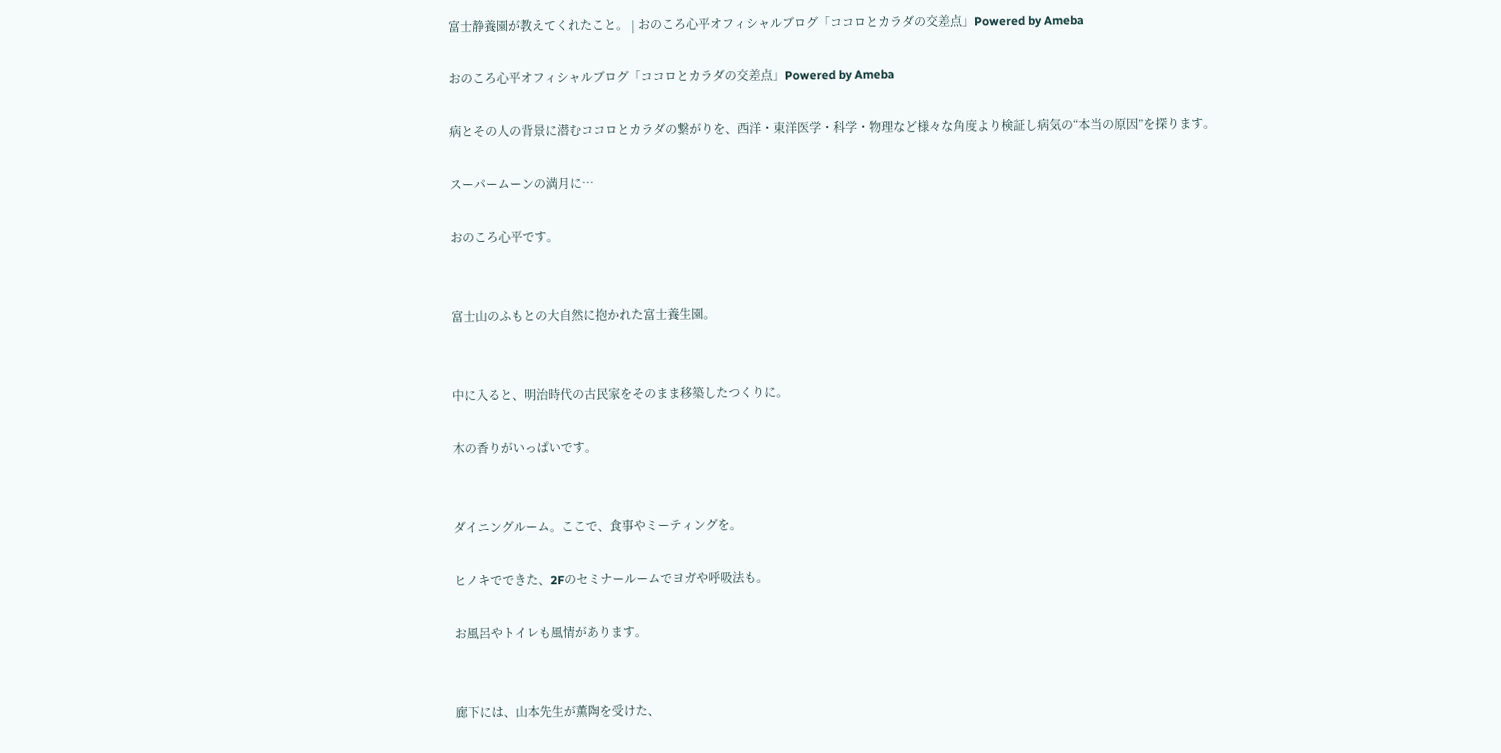富士静養園が教えてくれたこと。 | おのころ心平オフィシャルブログ「ココロとカラダの交差点」Powered by Ameba

おのころ心平オフィシャルブログ「ココロとカラダの交差点」Powered by Ameba

病とその人の背景に潜むココロとカラダの繋がりを、西洋・東洋医学・科学・物理など様々な角度より検証し病気の“本当の原因”を探ります。

スーパームーンの満月に…

おのころ心平です。


富士山のふもとの大自然に抱かれた富士養生園。


中に入ると、明治時代の古民家をそのまま移築したつくりに。

木の香りがいっぱいです。


ダイニングルーム。ここで、食事やミーティングを。

ヒノキでできた、2Fのセミナールームでヨガや呼吸法も。

お風呂やトイレも風情があります。


廊下には、山本先生が薫陶を受けた、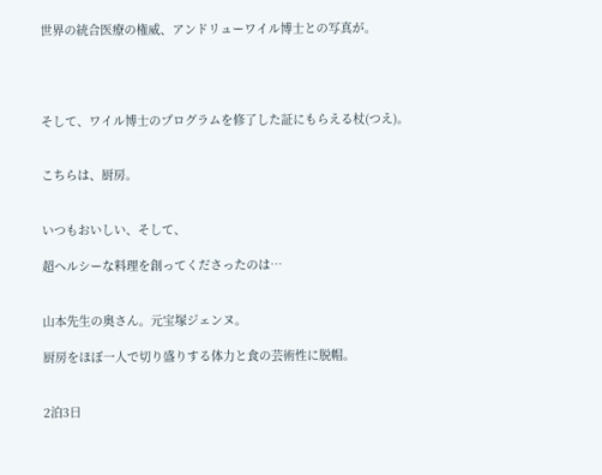世界の統合医療の権威、アンドリューワイル博士との写真が。




そして、ワイル博士のプログラムを修了した証にもらえる杖(つえ)。


こちらは、厨房。


いつもおいしい、そして、

超ヘルシーな料理を創ってくださったのは…


山本先生の奥さん。元宝塚ジェンヌ。

厨房をほぼ一人で切り盛りする体力と食の芸術性に脱帽。


2泊3日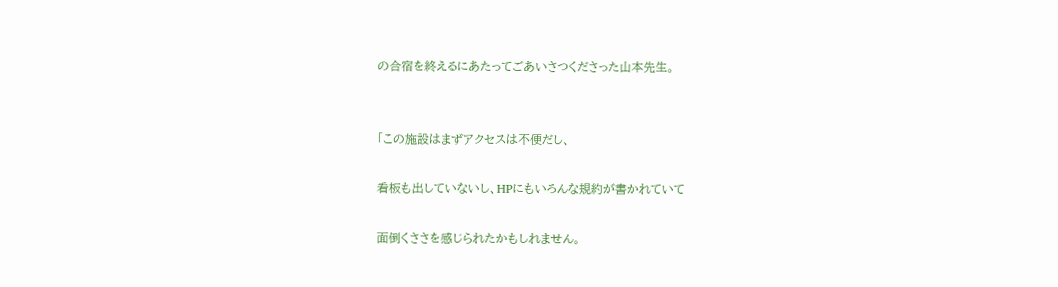の合宿を終えるにあたってごあいさつくださった山本先生。


「この施設はまずアクセスは不便だし、

看板も出していないし、HPにもいろんな規約が書かれていて

面倒くささを感じられたかもしれません。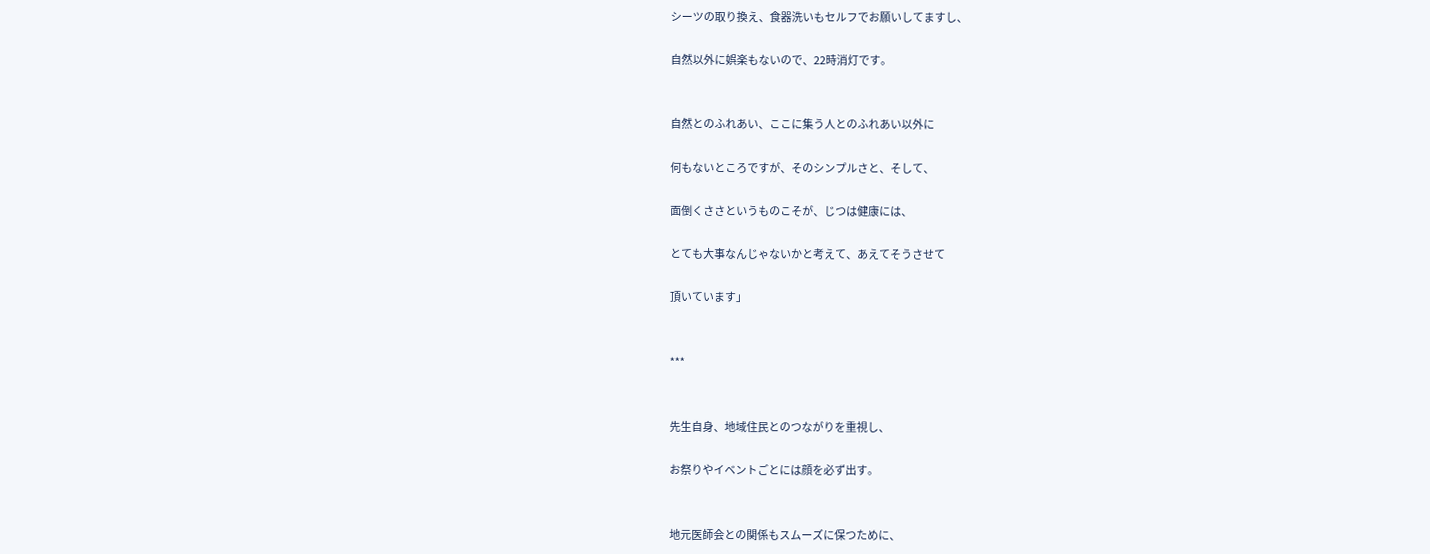シーツの取り換え、食器洗いもセルフでお願いしてますし、

自然以外に娯楽もないので、22時消灯です。


自然とのふれあい、ここに集う人とのふれあい以外に

何もないところですが、そのシンプルさと、そして、

面倒くささというものこそが、じつは健康には、

とても大事なんじゃないかと考えて、あえてそうさせて

頂いています」


***


先生自身、地域住民とのつながりを重視し、

お祭りやイベントごとには顔を必ず出す。


地元医師会との関係もスムーズに保つために、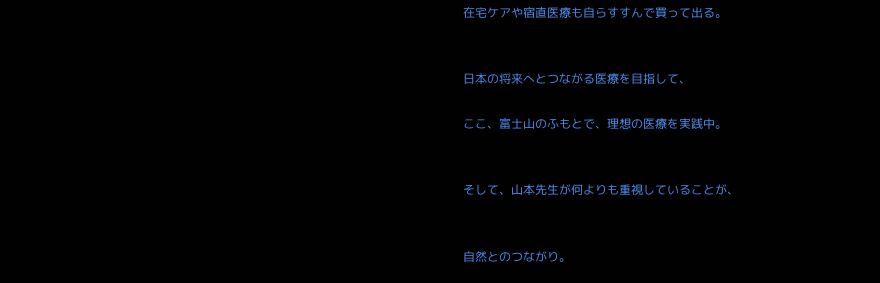在宅ケアや宿直医療も自らすすんで買って出る。


日本の将来へとつながる医療を目指して、

ここ、富士山のふもとで、理想の医療を実践中。


そして、山本先生が何よりも重視していることが、


自然とのつながり。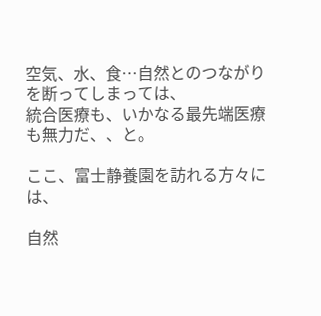空気、水、食…自然とのつながりを断ってしまっては、
統合医療も、いかなる最先端医療も無力だ、、と。

ここ、富士静養園を訪れる方々には、

自然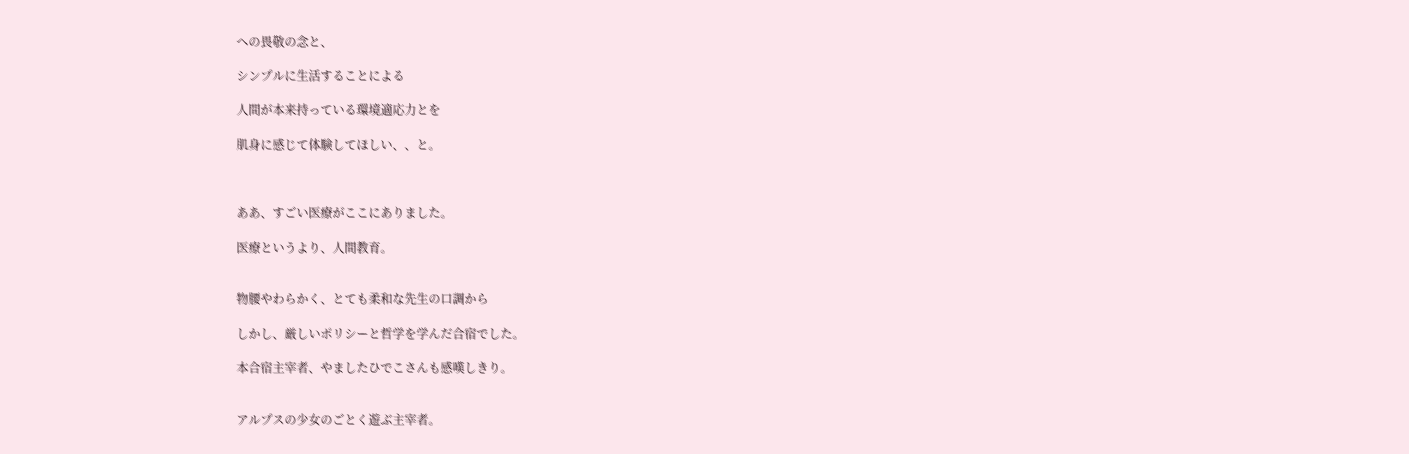への畏敬の念と、

シンプルに生活することによる

人間が本来持っている環境適応力とを

肌身に感じて体験してほしい、、と。



ああ、すごい医療がここにありました。

医療というより、人間教育。


物腰やわらかく、とても柔和な先生の口調から

しかし、厳しいポリシーと哲学を学んだ合宿でした。

本合宿主宰者、やましたひでこさんも感嘆しきり。


アルプスの少女のごとく遊ぶ主宰者。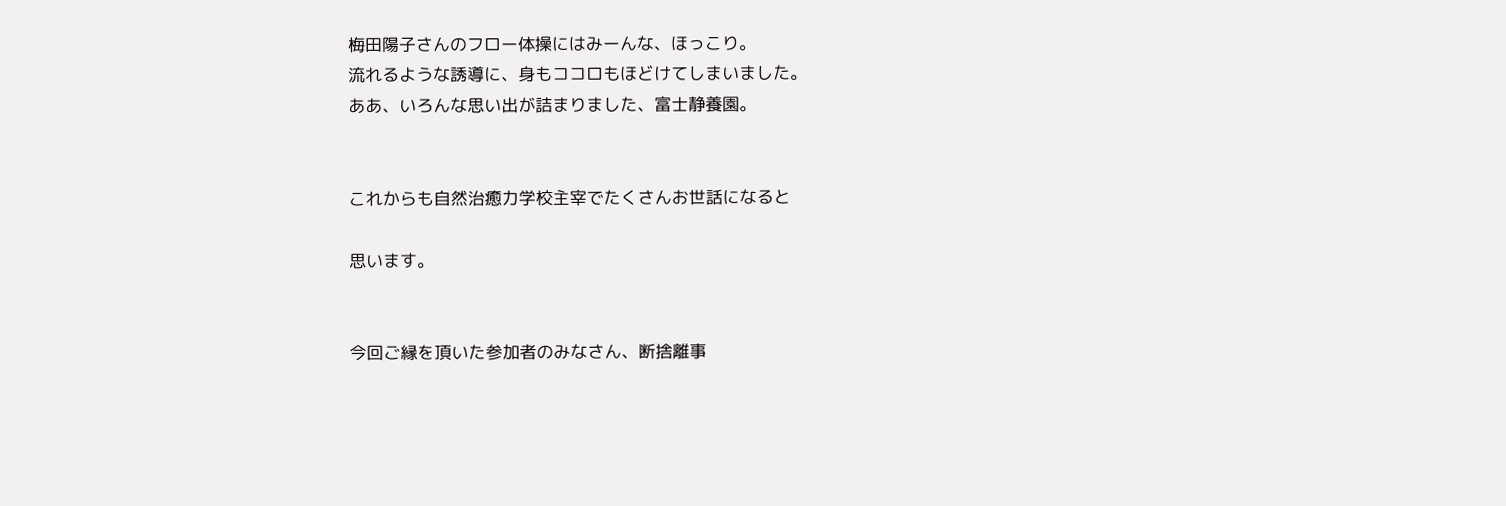梅田陽子さんのフロー体操にはみーんな、ほっこり。
流れるような誘導に、身もココロもほどけてしまいました。
ああ、いろんな思い出が詰まりました、富士静養園。


これからも自然治癒力学校主宰でたくさんお世話になると

思います。


今回ご縁を頂いた参加者のみなさん、断捨離事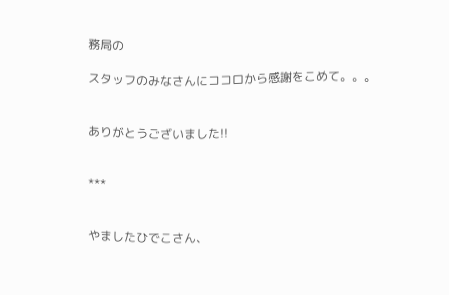務局の

スタッフのみなさんにココロから感謝をこめて。。。


ありがとうございました!!


***


やましたひでこさん、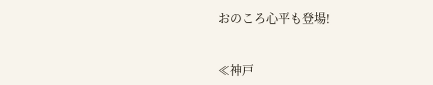おのころ心平も登場!


≪神戸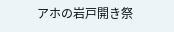アホの岩戸開き祭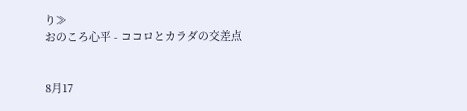り≫
おのころ心平 - ココロとカラダの交差点


8月17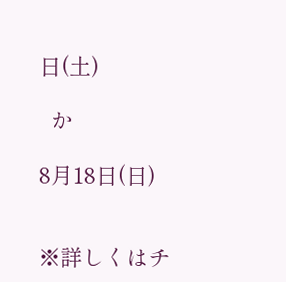日(土)

  か

8月18日(日)


※詳しくはチ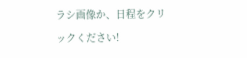ラシ画像か、日程をクリックください!